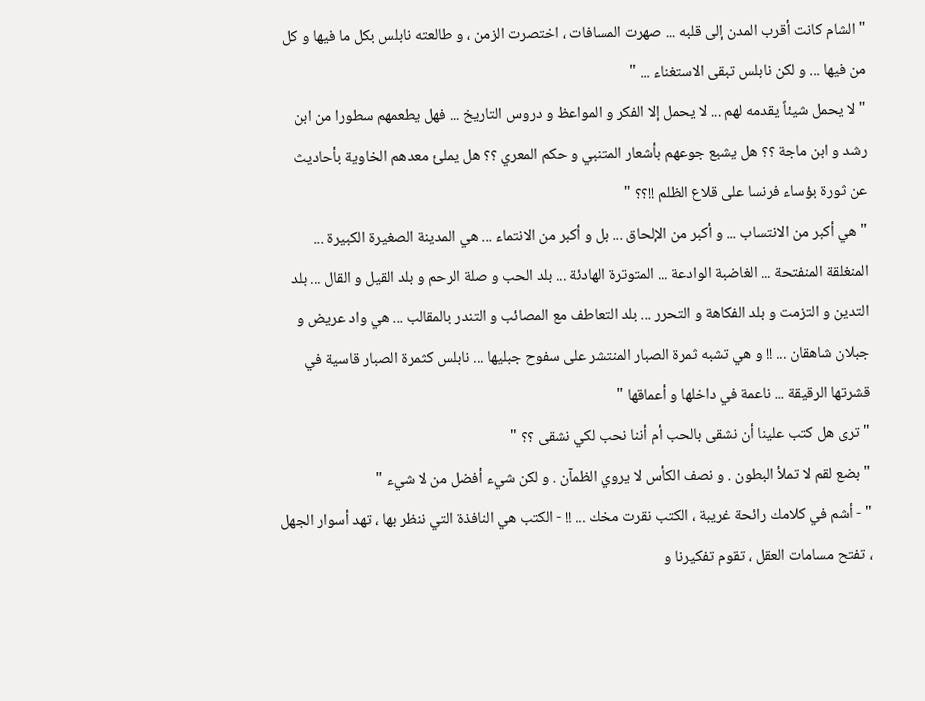" الشام كانت أقرب المدن إلى قلبه ... صهرت المسافات ، اختصرت الزمن ، و طالعته نابلس بكل ما فيها و كل من فيها ... و لكن نابلس تبقى الاستغناء ... "
" لا يحمل شيئاً يقدمه لهم ... لا يحمل إلا الفكر و المواعظ و دروس التاريخ ... فهل يطعمهم سطورا من ابن رشد و ابن ماجة ؟؟ هل يشبع جوعهم بأشعار المتنبي و حكم المعري ؟؟ هل يملئ معدهم الخاوية بأحاديث عن ثورة بؤساء فرنسا على قلاع الظلم !!؟؟ "
" هي أكبر من الانتساب ... و أكبر من الإلحاق ... بل و أكبر من الانتماء ... هي المدينة الصغيرة الكبيرة ... المنغلقة المنفتحة ... الغاضبة الوادعة ... المتوترة الهادئة ... بلد الحب و صلة الرحم و بلد القيل و القال ... بلد التدين و التزمت و بلد الفكاهة و التحرر ... بلد التعاطف مع المصائب و التندر بالمقالب ... هي واد عريض و جبلان شاهقان ... !! و هي تشبه ثمرة الصبار المنتشر على سفوح جبليها ... نابلس كثمرة الصبار قاسية في قشرتها الرقيقة ... ناعمة في داخلها و أعماقها "
" ترى هل كتب علينا أن نشقى بالحب أم أننا نحب لكي نشقى ؟؟ "
" بضع لقم لا تملأ البطون . و نصف الكأس لا يروي الظمآن . و لكن شيء أفضل من لا شيء "
" - أشم في كلامك رائحة غريبة ، الكتب نقرت مخك ... !! - الكتب هي النافذة التي ننظر بها ، تهد أسوار الجهل ، تفتح مسامات العقل ، تقوم تفكيرنا و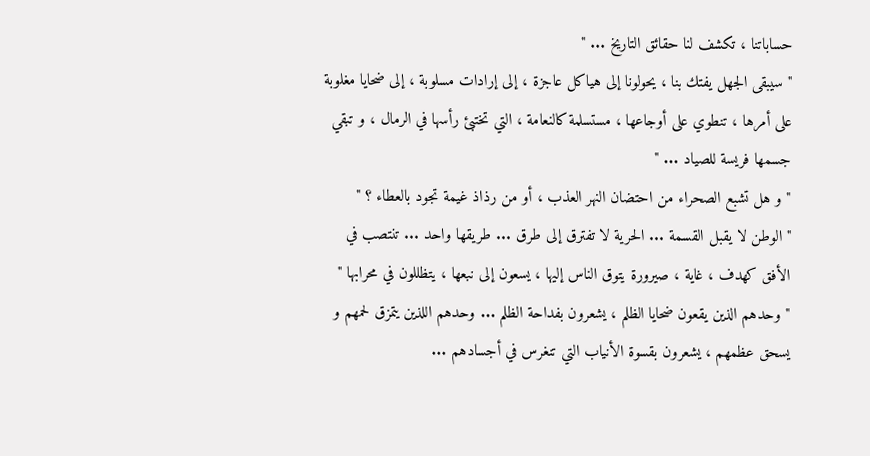حساباتنا ، تكشف لنا حقائق التاريخ ... "
" سيبقى الجهل يفتك بنا ، يحولونا إلى هياكل عاجزة ، إلى إرادات مسلوبة ، إلى ضحايا مغلوبة على أمرها ، تنطوي على أوجاعها ، مستسلمة كالنعامة ، التي تختبئ رأسها في الرمال ، و تبقي جسمها فريسة للصياد ... "
" و هل تشبع الصحراء من احتضان النهر العذب ، أو من رذاذ غيمة تجود بالعطاء ؟ "
" الوطن لا يقبل القسمة ... الحرية لا تفترق إلى طرق ... طريقها واحد ... تنتصب في الأفق كهدف ، غاية ، صيرورة يتوق الناس إليها ، يسعون إلى نبعها ، يتظللون في محرابها "
" وحدهم الذين يقعون ضحايا الظلم ، يشعرون بفداحة الظلم ... وحدهم اللذين يتمزق لحمهم و يسحق عظمهم ، يشعرون بقسوة الأنياب التي تنغرس في أجسادهم ...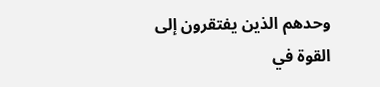وحدهم الذين يفتقرون إلى القوة في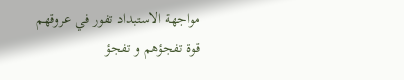مواجهة الاستبداد تفور في عروقهم قوة تفجؤهم و تفجؤ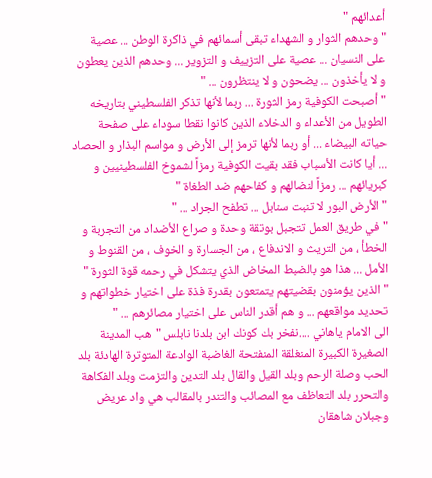أعدائهم "
" وحدهم الثوار و الشهداء تبقى أسمائهم في ذاكرة الوطن ... عصية على النسيان ... عصية على التزييف و التزوير ... وحدهم الذين يعطون و لا يأخذون ... يضحون و لا ينتظرون ... "
" أصبحت الكوفية رمز الثورة ... ربما لأنها تذكر الفلسطيني بتاريخه الطويل من الأعداء و الدخلاء الذين كانوا نقطا سوداء على صفحة حياته البيضاء ... أو ربما لأنها ترمز إلى الأرض و مواسم البذار و الحصاد ... أيا كانت الأسباب فقد بقيت الكوفية رمزاً لشموخ الفلسطينيين و كبريائهم ... رمزاً لنضالهم و كفاحهم ضد الطغاة "
" الأرض البور لا تنبت سنابل ... تطفح الجراد ... "
" في طريق العمل تتجبل بوتقة وحدة و صراع الأضداد من التجربة و الخطأ ، من التريث و الاندفاع ، من الجسارة و الخوف ، من القنوط و الأمل ... هذا هو بالضبط المخاض الذي يتشكل في رحمه قوة الثورة "
" الذين يؤمنون بقضيتهم يتمتعون بقدرة فذة على اختيار خطواتهم و تحديد مواقعهم ... و هم أقدر الناس على اختيار مصائرهم ... "
الى الامام ياهاني ....نفخر بك كونك ابن بلدنا نابلس "هب المدينة الصغيرة الكبيرة المنغلقة المنفتحة الغاضبة الوادعة المتوترة الهادئة بلد الحب وصلة الرحم وبلد القيل والقال بلد التدين والتزمت وبلد الفكاهة والتحرر بلد التعاظف مع المصائب والتندر بالمقالب هي واد عريض وجبلان شاهقان